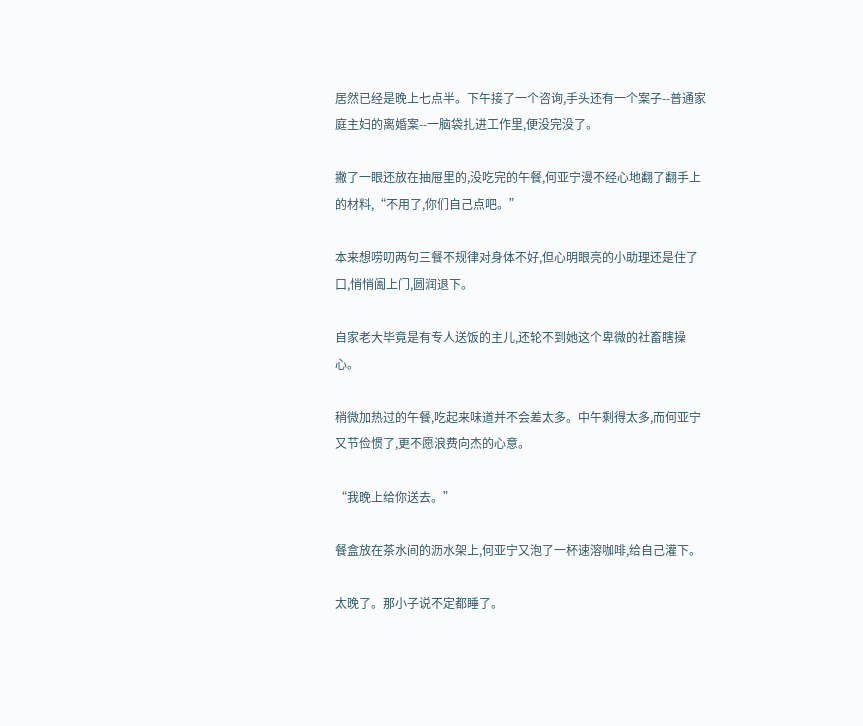居然已经是晚上七点半。下午接了一个咨询,手头还有一个案子--普通家庭主妇的离婚案--一脑袋扎进工作里,便没完没了。

撇了一眼还放在抽屉里的,没吃完的午餐,何亚宁漫不经心地翻了翻手上的材料,“不用了,你们自己点吧。”

本来想唠叨两句三餐不规律对身体不好,但心明眼亮的小助理还是住了口,悄悄阖上门,圆润退下。

自家老大毕竟是有专人送饭的主儿,还轮不到她这个卑微的社畜瞎操心。

稍微加热过的午餐,吃起来味道并不会差太多。中午剩得太多,而何亚宁又节俭惯了,更不愿浪费向杰的心意。

“我晚上给你送去。”

餐盒放在茶水间的沥水架上,何亚宁又泡了一杯速溶咖啡,给自己灌下。

太晚了。那小子说不定都睡了。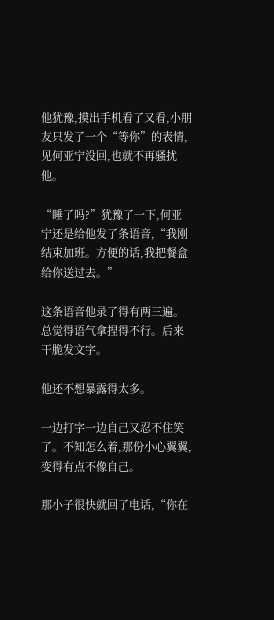他犹豫,摸出手机看了又看,小朋友只发了一个“等你”的表情,见何亚宁没回,也就不再骚扰他。

“睡了吗?”犹豫了一下,何亚宁还是给他发了条语音,“我刚结束加班。方便的话,我把餐盒给你送过去。”

这条语音他录了得有两三遍。总觉得语气拿捏得不行。后来干脆发文字。

他还不想暴露得太多。

一边打字一边自己又忍不住笑了。不知怎么着,那份小心翼翼,变得有点不像自己。

那小子很快就回了电话,“你在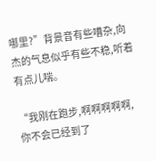哪里?”背景音有些嘈杂,向杰的气息似乎有些不稳,听着有点儿喘。

“我刚在跑步,啊啊啊啊啊,你不会已经到了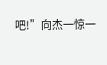吧!”向杰一惊一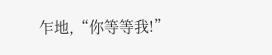乍地,“你等等我!”